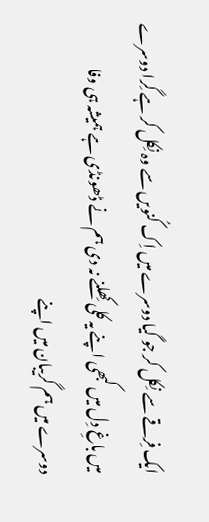ایک فِرقے سے نِکل کر جو گیا دوسرے میں اِک کُنویں سے وہ نِکل کر ہے گِرا دوسرے میں باغِ دِل میں کبھی اپنے یہ کلی کِھلنے نہ دی ہم نے ڈھونڈی ہے ہمیشہ ہی وفا دوسرے میں ہم گریبان میں اپنے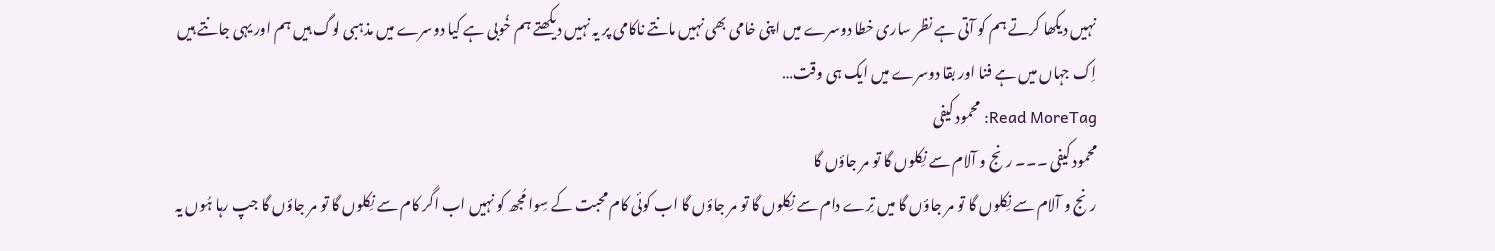نہیں دیکھا کرتے ہم کو آتی ہے نظر ساری خطا دوسرے میں اپنی خامی بھی نہیں مانتے ناکامی پر یہ نہیں دیکھتے ہم خُوبی ہے کیا دوسرے میں مذہبی لوگ ہیں ہم اور یہی جانتے ہیں اِک جہاں میں ہے فنا اور بقا دوسرے میں ایک ہی وقت…
Read MoreTag: محمود کیفی
محمود کیفی ۔۔۔ رنج و آلام سے نِکلوں گا تو مر جاؤں گا
رنج و آلام سے نِکلوں گا تو مر جاؤں گا میں تِرے دام سے نِکلوں گا تو مر جاؤں گا اب کوئی کام محبت کے سِوا مُجھ کو نہیں اب اگر کام سے نِکلوں گا تو مر جاؤں گا جپ رہا ہُوں یہ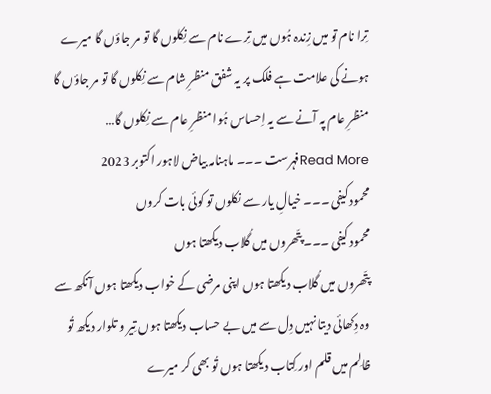تِرا نام تو میں زِندہ ہُوں میں تِرے نام سے نِکلوں گا تو مر جاؤں گا میرے ہونے کی علامت ہے فلک پر یہ شفق منظرِ شام سے نِکلوں گا تو مر جاؤں گا منظرِ عام پہ آنے سے یہ اِحساس ہُوا منظرِ عام سے نِکلوں گا…
Read Moreفہرست ۔۔۔ ماہنامہ بیاض لاہور اکتوبر 2023
محمود کیفی ۔۔۔ خیالِ یار سے نکلوں تو کوئی بات کروں
محمود کیفی ۔۔۔ پتّھروں میں گُلاب دیکھتا ہوں
پتّھروں میں گُلاب دیکھتا ہوں اپنی مرضی کے خواب دیکھتا ہوں آنکھ سے وہ دِکھائی دیتا نہیں دِل سے میں بے حساب دیکھتا ہوں تِیر و تلوار دیکھ تُو ظالِم میں قلم اور کِتاب دیکھتا ہوں تُو بھی کر میرے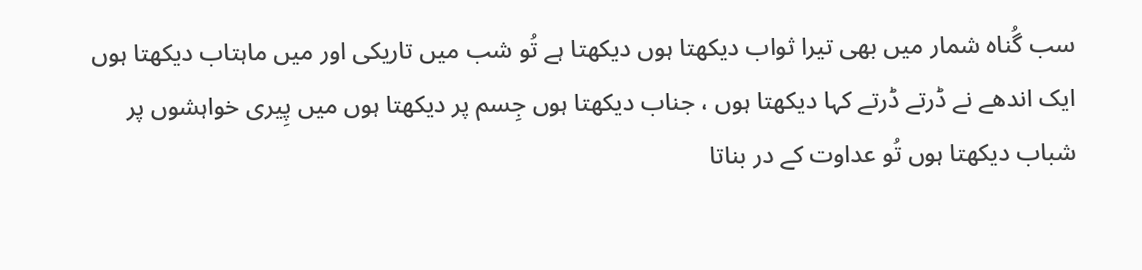سب گُناہ شمار میں بھی تیرا ثواب دیکھتا ہوں دیکھتا ہے تُو شب میں تاریکی اور میں ماہتاب دیکھتا ہوں ایک اندھے نے ڈرتے ڈرتے کہا دیکھتا ہوں ، جناب دیکھتا ہوں جِسم پر دیکھتا ہوں میں پِیری خواہشوں پر شباب دیکھتا ہوں تُو عداوت کے در بناتا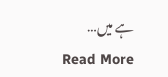ہے میں…
Read More